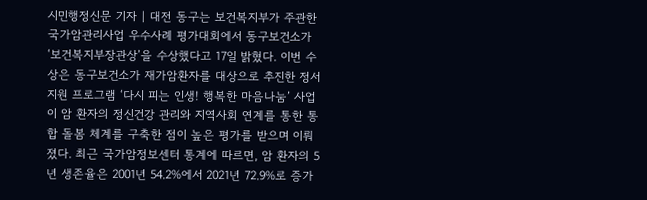시민행정신문 기자 | 대전 동구는 보건복지부가 주관한 국가암관리사업 우수사례 평가대회에서 동구보건소가 ‘보건복지부장관상’을 수상했다고 17일 밝혔다. 이번 수상은 동구보건소가 재가암환자를 대상으로 추진한 정서 지원 프로그램 ‘다시 피는 인생! 행복한 마음나눔’ 사업이 암 환자의 정신건강 관리와 지역사회 연계를 통한 통합 돌봄 체계를 구축한 점이 높은 평가를 받으며 이뤄졌다. 최근 국가암정보센터 통계에 따르면, 암 환자의 5년 생존율은 2001년 54.2%에서 2021년 72.9%로 증가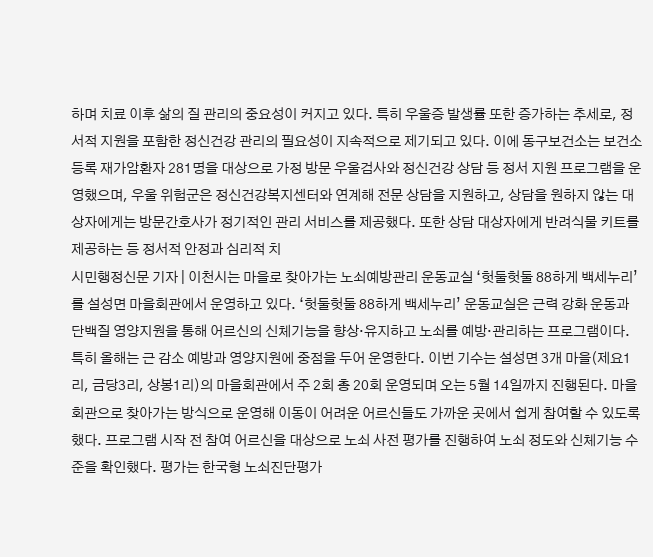하며 치료 이후 삶의 질 관리의 중요성이 커지고 있다. 특히 우울증 발생률 또한 증가하는 추세로, 정서적 지원을 포함한 정신건강 관리의 필요성이 지속적으로 제기되고 있다. 이에 동구보건소는 보건소 등록 재가암환자 281명을 대상으로 가정 방문 우울검사와 정신건강 상담 등 정서 지원 프로그램을 운영했으며, 우울 위험군은 정신건강복지센터와 연계해 전문 상담을 지원하고, 상담을 원하지 않는 대상자에게는 방문간호사가 정기적인 관리 서비스를 제공했다. 또한 상담 대상자에게 반려식물 키트를 제공하는 등 정서적 안정과 심리적 치
시민행정신문 기자 | 이천시는 마을로 찾아가는 노쇠예방관리 운동교실 ‘헛둘헛둘 88하게 백세누리’를 설성면 마을회관에서 운영하고 있다. ‘헛둘헛둘 88하게 백세누리’ 운동교실은 근력 강화 운동과 단백질 영양지원을 통해 어르신의 신체기능을 향상·유지하고 노쇠를 예방·관리하는 프로그램이다. 특히 올해는 근 감소 예방과 영양지원에 중점을 두어 운영한다. 이번 기수는 설성면 3개 마을(제요1리, 금당3리, 상봉1리)의 마을회관에서 주 2회 총 20회 운영되며 오는 5월 14일까지 진행된다. 마을회관으로 찾아가는 방식으로 운영해 이동이 어려운 어르신들도 가까운 곳에서 쉽게 참여할 수 있도록 했다. 프로그램 시작 전 참여 어르신을 대상으로 노쇠 사전 평가를 진행하여 노쇠 정도와 신체기능 수준을 확인했다. 평가는 한국형 노쇠진단평가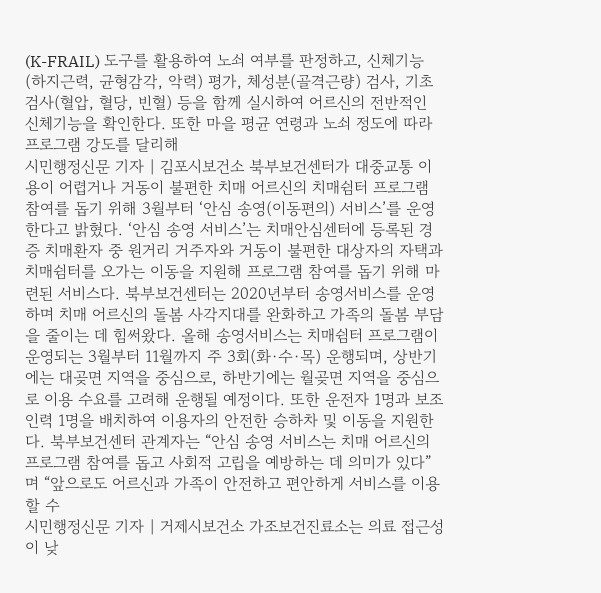(K-FRAIL) 도구를 활용하여 노쇠 여부를 판정하고, 신체기능(하지근력, 균형감각, 악력) 평가, 체성분(골격근량) 검사, 기초 검사(혈압, 혈당, 빈혈) 등을 함께 실시하여 어르신의 전반적인 신체기능을 확인한다. 또한 마을 평균 연령과 노쇠 정도에 따라 프로그램 강도를 달리해
시민행정신문 기자 | 김포시보건소 북부보건센터가 대중교통 이용이 어렵거나 거동이 불편한 치매 어르신의 치매쉼터 프로그램 참여를 돕기 위해 3월부터 ‘안심 송영(이동편의) 서비스’를 운영한다고 밝혔다. ‘안심 송영 서비스’는 치매안심센터에 등록된 경증 치매환자 중 원거리 거주자와 거동이 불편한 대상자의 자택과 치매쉼터를 오가는 이동을 지원해 프로그램 참여를 돕기 위해 마련된 서비스다. 북부보건센터는 2020년부터 송영서비스를 운영하며 치매 어르신의 돌봄 사각지대를 완화하고 가족의 돌봄 부담을 줄이는 데 힘써왔다. 올해 송영서비스는 치매쉼터 프로그램이 운영되는 3월부터 11월까지 주 3회(화·수·목) 운행되며, 상반기에는 대곶면 지역을 중심으로, 하반기에는 월곶면 지역을 중심으로 이용 수요를 고려해 운행될 예정이다. 또한 운전자 1명과 보조인력 1명을 배치하여 이용자의 안전한 승하차 및 이동을 지원한다. 북부보건센터 관계자는 “안심 송영 서비스는 치매 어르신의 프로그램 참여를 돕고 사회적 고립을 예방하는 데 의미가 있다”며 “앞으로도 어르신과 가족이 안전하고 편안하게 서비스를 이용할 수
시민행정신문 기자 | 거제시보건소 가조보건진료소는 의료 접근성이 낮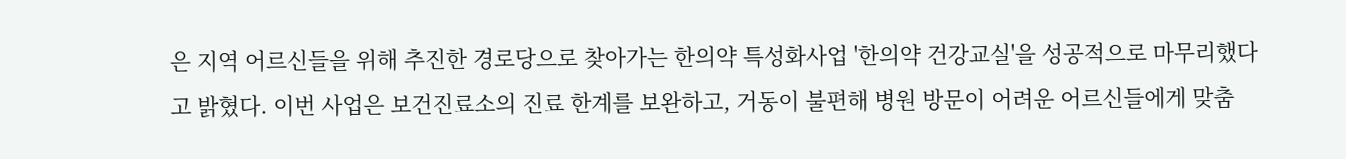은 지역 어르신들을 위해 추진한 경로당으로 찾아가는 한의약 특성화사업 '한의약 건강교실'을 성공적으로 마무리했다고 밝혔다. 이번 사업은 보건진료소의 진료 한계를 보완하고, 거동이 불편해 병원 방문이 어려운 어르신들에게 맞춤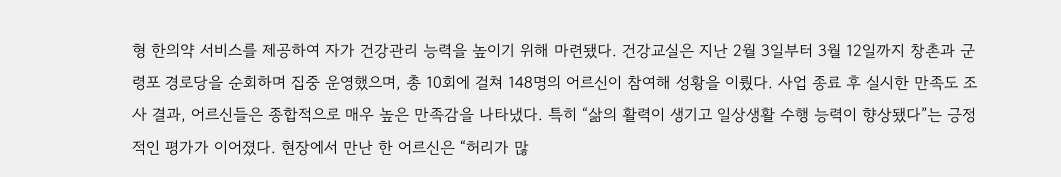형 한의약 서비스를 제공하여 자가 건강관리 능력을 높이기 위해 마련됐다. 건강교실은 지난 2월 3일부터 3월 12일까지 창촌과 군령포 경로당을 순회하며 집중 운영했으며, 총 10회에 걸쳐 148명의 어르신이 참여해 성황을 이뤘다. 사업 종료 후 실시한 만족도 조사 결과, 어르신들은 종합적으로 매우 높은 만족감을 나타냈다. 특히 “삶의 활력이 생기고 일상생활 수행 능력이 향상됐다”는 긍정적인 평가가 이어졌다. 현장에서 만난 한 어르신은 “허리가 많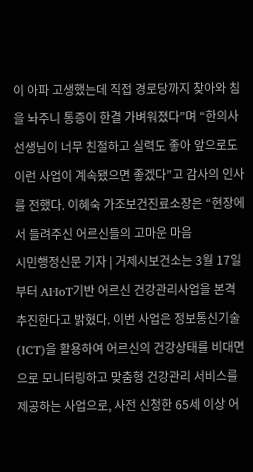이 아파 고생했는데 직접 경로당까지 찾아와 침을 놔주니 통증이 한결 가벼워졌다”며 “한의사 선생님이 너무 친절하고 실력도 좋아 앞으로도 이런 사업이 계속됐으면 좋겠다”고 감사의 인사를 전했다. 이혜숙 가조보건진료소장은 “현장에서 들려주신 어르신들의 고마운 마음
시민행정신문 기자 | 거제시보건소는 3월 17일부터 AI·IoT기반 어르신 건강관리사업을 본격 추진한다고 밝혔다. 이번 사업은 정보통신기술(ICT)을 활용하여 어르신의 건강상태를 비대면으로 모니터링하고 맞춤형 건강관리 서비스를 제공하는 사업으로, 사전 신청한 65세 이상 어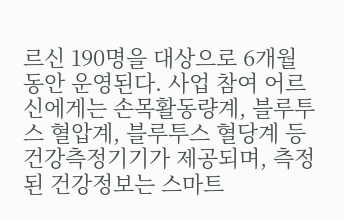르신 190명을 대상으로 6개월 동안 운영된다. 사업 참여 어르신에게는 손목활동량계, 블루투스 혈압계, 블루투스 혈당계 등 건강측정기기가 제공되며, 측정된 건강정보는 스마트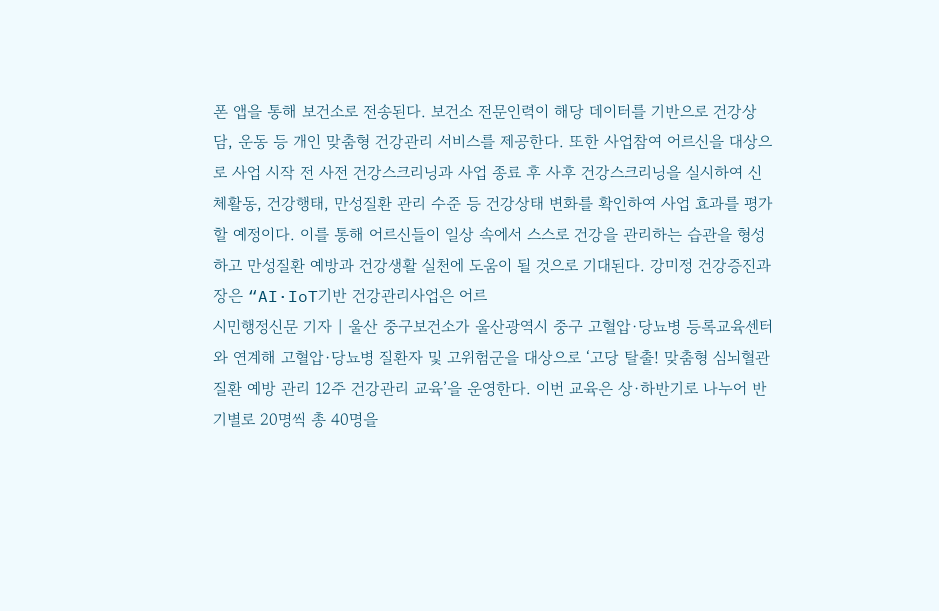폰 앱을 통해 보건소로 전송된다. 보건소 전문인력이 해당 데이터를 기반으로 건강상담, 운동 등 개인 맞춤형 건강관리 서비스를 제공한다. 또한 사업참여 어르신을 대상으로 사업 시작 전 사전 건강스크리닝과 사업 종료 후 사후 건강스크리닝을 실시하여 신체활동, 건강행태, 만성질환 관리 수준 등 건강상태 변화를 확인하여 사업 효과를 평가할 예정이다. 이를 통해 어르신들이 일상 속에서 스스로 건강을 관리하는 습관을 형성하고 만성질환 예방과 건강생활 실천에 도움이 될 것으로 기대된다. 강미정 건강증진과장은 “AI·IoT기반 건강관리사업은 어르
시민행정신문 기자 | 울산 중구보건소가 울산광역시 중구 고혈압·당뇨병 등록교육센터와 연계해 고혈압·당뇨병 질환자 및 고위험군을 대상으로 ‘고당 탈출! 맞춤형 심뇌혈관질환 예방 관리 12주 건강관리 교육’을 운영한다. 이번 교육은 상·하반기로 나누어 반기별로 20명씩 총 40명을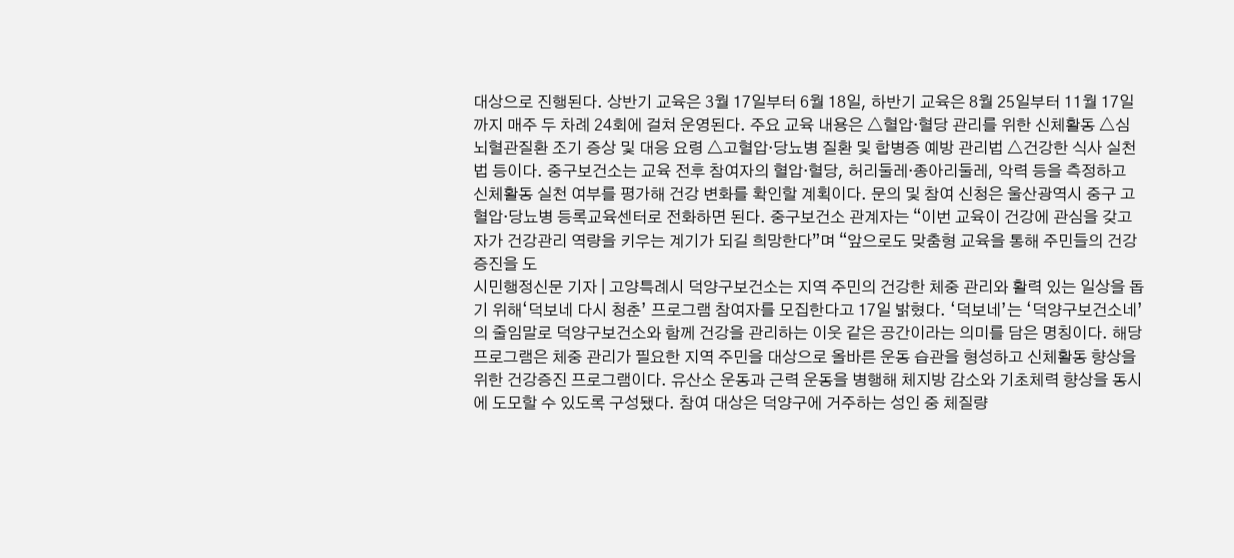대상으로 진행된다. 상반기 교육은 3월 17일부터 6월 18일, 하반기 교육은 8월 25일부터 11월 17일까지 매주 두 차례 24회에 걸쳐 운영된다. 주요 교육 내용은 △혈압·혈당 관리를 위한 신체활동 △심뇌혈관질환 조기 증상 및 대응 요령 △고혈압·당뇨병 질환 및 합병증 예방 관리법 △건강한 식사 실천법 등이다. 중구보건소는 교육 전후 참여자의 혈압·혈당, 허리둘레·종아리둘레, 악력 등을 측정하고 신체활동 실천 여부를 평가해 건강 변화를 확인할 계획이다. 문의 및 참여 신청은 울산광역시 중구 고혈압·당뇨병 등록교육센터로 전화하면 된다. 중구보건소 관계자는 “이번 교육이 건강에 관심을 갖고 자가 건강관리 역량을 키우는 계기가 되길 희망한다”며 “앞으로도 맞춤형 교육을 통해 주민들의 건강 증진을 도
시민행정신문 기자 | 고양특례시 덕양구보건소는 지역 주민의 건강한 체중 관리와 활력 있는 일상을 돕기 위해‘덕보네 다시 청춘’ 프로그램 참여자를 모집한다고 17일 밝혔다. ‘덕보네’는 ‘덕양구보건소네’의 줄임말로 덕양구보건소와 함께 건강을 관리하는 이웃 같은 공간이라는 의미를 담은 명칭이다. 해당 프로그램은 체중 관리가 필요한 지역 주민을 대상으로 올바른 운동 습관을 형성하고 신체활동 향상을 위한 건강증진 프로그램이다. 유산소 운동과 근력 운동을 병행해 체지방 감소와 기초체력 향상을 동시에 도모할 수 있도록 구성됐다. 참여 대상은 덕양구에 거주하는 성인 중 체질량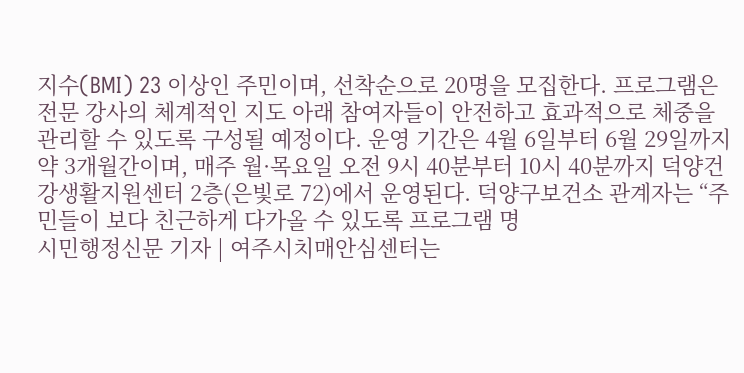지수(BMI) 23 이상인 주민이며, 선착순으로 20명을 모집한다. 프로그램은 전문 강사의 체계적인 지도 아래 참여자들이 안전하고 효과적으로 체중을 관리할 수 있도록 구성될 예정이다. 운영 기간은 4월 6일부터 6월 29일까지 약 3개월간이며, 매주 월·목요일 오전 9시 40분부터 10시 40분까지 덕양건강생활지원센터 2층(은빛로 72)에서 운영된다. 덕양구보건소 관계자는 “주민들이 보다 친근하게 다가올 수 있도록 프로그램 명
시민행정신문 기자 | 여주시치매안심센터는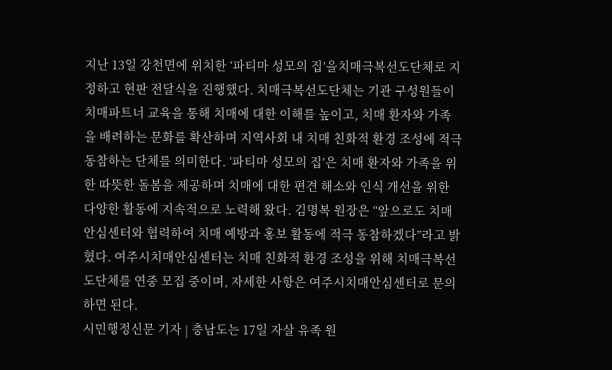지난 13일 강천면에 위치한 ‘파티마 성모의 집’을치매극복선도단체로 지정하고 현판 전달식을 진행했다. 치매극복선도단체는 기관 구성원들이 치매파트너 교육을 통해 치매에 대한 이해를 높이고, 치매 환자와 가족을 배려하는 문화를 확산하며 지역사회 내 치매 친화적 환경 조성에 적극 동참하는 단체를 의미한다. ‘파티마 성모의 집’은 치매 환자와 가족을 위한 따뜻한 돌봄을 제공하며 치매에 대한 편견 해소와 인식 개선을 위한 다양한 활동에 지속적으로 노력해 왔다. 김명복 원장은 “앞으로도 치매안심센터와 협력하여 치매 예방과 홍보 활동에 적극 동참하겠다”라고 밝혔다. 여주시치매안심센터는 치매 친화적 환경 조성을 위해 치매극복선도단체를 연중 모집 중이며, 자세한 사항은 여주시치매안심센터로 문의하면 된다.
시민행정신문 기자 | 충남도는 17일 자살 유족 원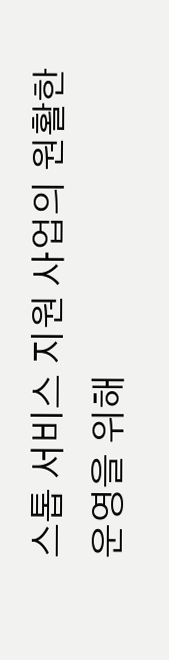스톱 서비스 지원 사업의 원활한 운영을 위해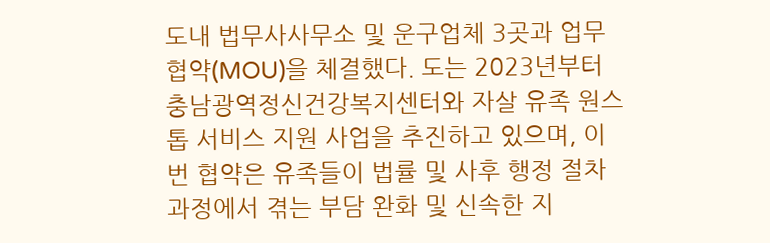도내 법무사사무소 및 운구업체 3곳과 업무협약(MOU)을 체결했다. 도는 2023년부터 충남광역정신건강복지센터와 자살 유족 원스톱 서비스 지원 사업을 추진하고 있으며, 이번 협약은 유족들이 법률 및 사후 행정 절차 과정에서 겪는 부담 완화 및 신속한 지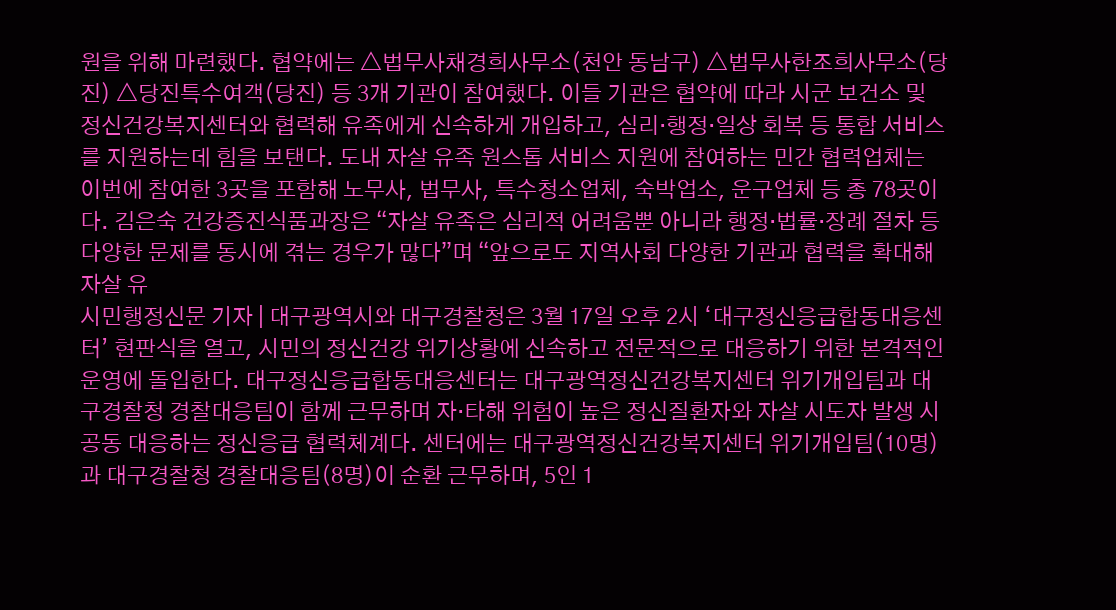원을 위해 마련했다. 협약에는 △법무사채경희사무소(천안 동남구) △법무사한조희사무소(당진) △당진특수여객(당진) 등 3개 기관이 참여했다. 이들 기관은 협약에 따라 시군 보건소 및 정신건강복지센터와 협력해 유족에게 신속하게 개입하고, 심리·행정·일상 회복 등 통합 서비스를 지원하는데 힘을 보탠다. 도내 자살 유족 원스톱 서비스 지원에 참여하는 민간 협력업체는 이번에 참여한 3곳을 포함해 노무사, 법무사, 특수청소업체, 숙박업소, 운구업체 등 총 78곳이다. 김은숙 건강증진식품과장은 “자살 유족은 심리적 어려움뿐 아니라 행정·법률·장례 절차 등 다양한 문제를 동시에 겪는 경우가 많다”며 “앞으로도 지역사회 다양한 기관과 협력을 확대해 자살 유
시민행정신문 기자 | 대구광역시와 대구경찰청은 3월 17일 오후 2시 ‘대구정신응급합동대응센터’ 현판식을 열고, 시민의 정신건강 위기상황에 신속하고 전문적으로 대응하기 위한 본격적인 운영에 돌입한다. 대구정신응급합동대응센터는 대구광역정신건강복지센터 위기개입팀과 대구경찰청 경찰대응팀이 함께 근무하며 자·타해 위험이 높은 정신질환자와 자살 시도자 발생 시 공동 대응하는 정신응급 협력체계다. 센터에는 대구광역정신건강복지센터 위기개입팀(10명)과 대구경찰청 경찰대응팀(8명)이 순환 근무하며, 5인 1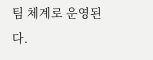팀 체계로 운영된다.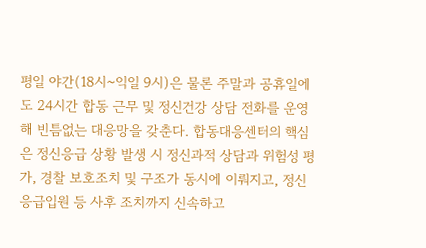평일 야간(18시~익일 9시)은 물론 주말과 공휴일에도 24시간 합동 근무 및 정신건강 상담 전화를 운영해 빈틈없는 대응망을 갖춘다. 합동대응센터의 핵심은 정신응급 상황 발생 시 정신과적 상담과 위험성 평가, 경찰 보호조치 및 구조가 동시에 이뤄지고, 정신응급입원 등 사후 조치까지 신속하고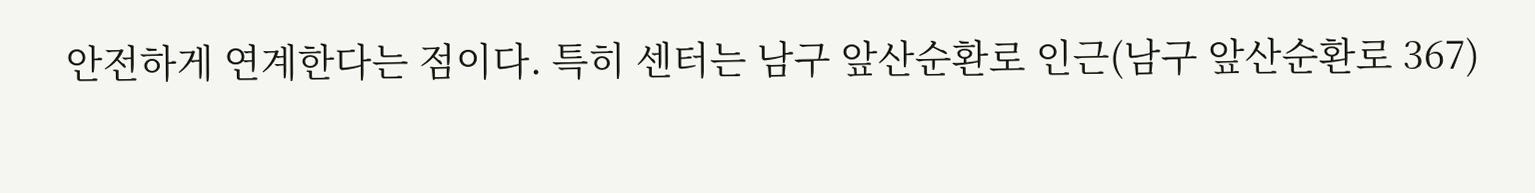안전하게 연계한다는 점이다. 특히 센터는 남구 앞산순환로 인근(남구 앞산순환로 367)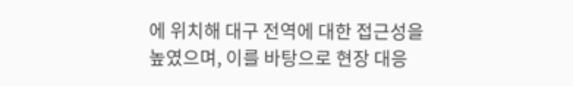에 위치해 대구 전역에 대한 접근성을 높였으며, 이를 바탕으로 현장 대응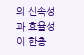의 신속성과 효율성이 한층